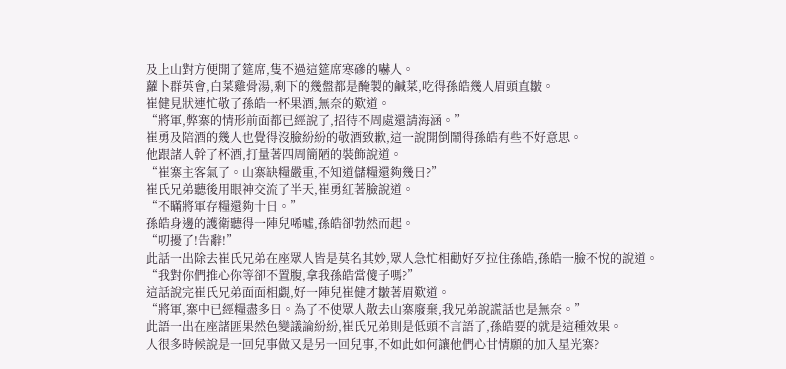及上山對方便開了筵席,隻不過這筵席寒磣的嚇人。
蘿卜群英會,白菜雞骨湯,剩下的幾盤都是醃製的鹹菜,吃得孫皓幾人眉頭直皺。
崔健見狀連忙敬了孫皓一杯果酒,無奈的歎道。
“將軍,弊寨的情形前面都已經說了,招待不周處還請海涵。”
崔勇及陪酒的幾人也覺得沒臉紛紛的敬酒致歉,這一說開倒鬧得孫皓有些不好意思。
他跟諸人幹了杯酒,打量著四周簡陋的裝飾說道。
“崔寨主客氣了。山寨缺糧嚴重,不知道儲糧還夠幾日?”
崔氏兄弟聽後用眼神交流了半天,崔勇紅著臉說道。
“不瞞將軍存糧還夠十日。”
孫皓身邊的護衛聽得一陣兒唏噓,孫皓卻勃然而起。
“叨擾了!告辭!”
此話一出除去崔氏兄弟在座眾人皆是莫名其妙,眾人急忙相勸好歹拉住孫皓,孫皓一臉不悅的說道。
“我對你們推心你等卻不置腹,拿我孫皓當傻子嗎?”
這話說完崔氏兄弟面面相覷,好一陣兒崔健才皺著眉歎道。
“將軍,寨中已經糧盡多日。為了不使眾人散去山寨廢棄,我兄弟說謊話也是無奈。”
此語一出在座諸匪果然色變議論紛紛,崔氏兄弟則是低頭不言語了,孫皓要的就是這種效果。
人很多時候說是一回兒事做又是另一回兒事,不如此如何讓他們心甘情願的加入星光寨?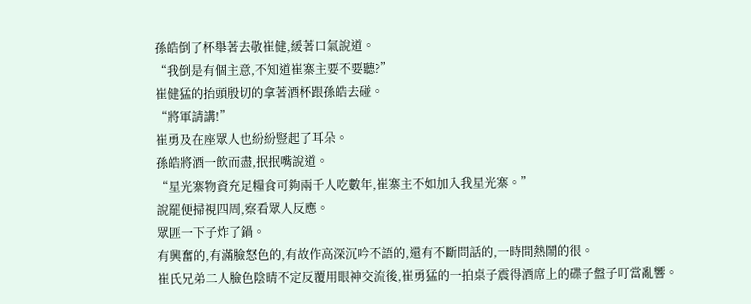孫皓倒了杯舉著去敬崔健,緩著口氣說道。
“我倒是有個主意,不知道崔寨主要不要聽?”
崔健猛的抬頭殷切的拿著酒杯跟孫皓去碰。
“將軍請講!”
崔勇及在座眾人也紛紛豎起了耳朵。
孫皓將酒一飲而盡,抿抿嘴說道。
“星光寨物資充足糧食可夠兩千人吃數年,崔寨主不如加入我星光寨。”
說罷便掃視四周,察看眾人反應。
眾匪一下子炸了鍋。
有興奮的,有滿臉怒色的,有故作高深沉吟不語的,還有不斷問話的,一時間熱鬧的很。
崔氏兄弟二人臉色陰晴不定反覆用眼神交流後,崔勇猛的一拍桌子震得酒席上的碟子盤子叮當亂響。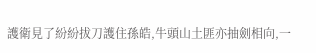護衛見了紛紛拔刀護住孫皓,牛頭山土匪亦抽劍相向,一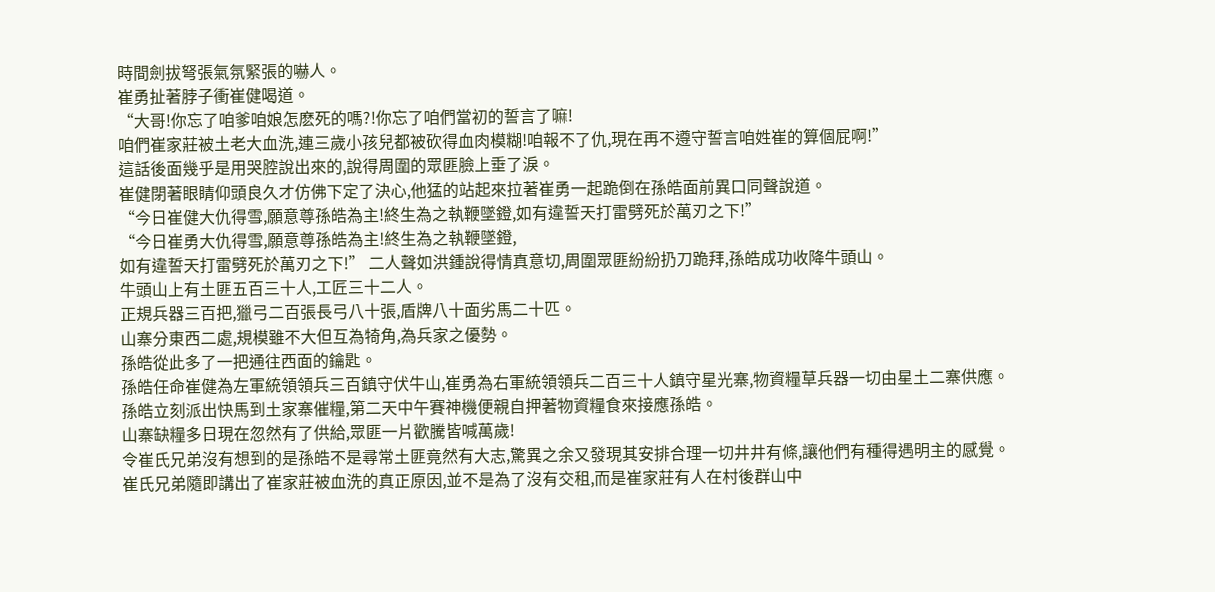時間劍拔弩張氣氛緊張的嚇人。
崔勇扯著脖子衝崔健喝道。
“大哥!你忘了咱爹咱娘怎麽死的嗎?!你忘了咱們當初的誓言了嘛!
咱們崔家莊被土老大血洗,連三歲小孩兒都被砍得血肉模糊!咱報不了仇,現在再不遵守誓言咱姓崔的算個屁啊!”
這話後面幾乎是用哭腔說出來的,說得周圍的眾匪臉上垂了淚。
崔健閉著眼睛仰頭良久才仿佛下定了決心,他猛的站起來拉著崔勇一起跪倒在孫皓面前異口同聲說道。
“今日崔健大仇得雪,願意尊孫皓為主!終生為之執鞭墜鐙,如有違誓天打雷劈死於萬刃之下!”
“今日崔勇大仇得雪,願意尊孫皓為主!終生為之執鞭墜鐙,
如有違誓天打雷劈死於萬刃之下!” 二人聲如洪鍾說得情真意切,周圍眾匪紛紛扔刀跪拜,孫皓成功收降牛頭山。
牛頭山上有土匪五百三十人,工匠三十二人。
正規兵器三百把,獵弓二百張長弓八十張,盾牌八十面劣馬二十匹。
山寨分東西二處,規模雖不大但互為犄角,為兵家之優勢。
孫皓從此多了一把通往西面的鑰匙。
孫皓任命崔健為左軍統領領兵三百鎮守伏牛山,崔勇為右軍統領領兵二百三十人鎮守星光寨,物資糧草兵器一切由星土二寨供應。
孫皓立刻派出快馬到土家寨催糧,第二天中午賽神機便親自押著物資糧食來接應孫皓。
山寨缺糧多日現在忽然有了供給,眾匪一片歡騰皆喊萬歲!
令崔氏兄弟沒有想到的是孫皓不是尋常土匪竟然有大志,驚異之余又發現其安排合理一切井井有條,讓他們有種得遇明主的感覺。
崔氏兄弟隨即講出了崔家莊被血洗的真正原因,並不是為了沒有交租,而是崔家莊有人在村後群山中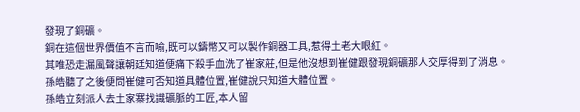發現了銅礦。
銅在這個世界價值不言而喻,既可以鑄幣又可以製作銅器工具,惹得土老大眼紅。
其唯恐走漏風聲讓朝廷知道便痛下殺手血洗了崔家莊,但是他沒想到崔健跟發現銅礦那人交厚得到了消息。
孫皓聽了之後便問崔健可否知道具體位置,崔健說只知道大體位置。
孫皓立刻派人去土家寨找識礦脈的工匠,本人留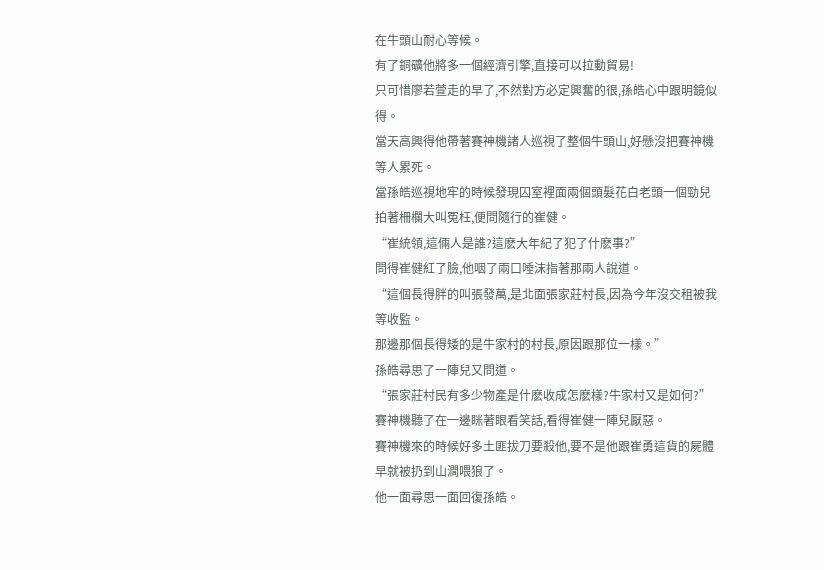在牛頭山耐心等候。
有了銅礦他將多一個經濟引擎,直接可以拉動貿易!
只可惜廖若萱走的早了,不然對方必定興奮的很,孫皓心中跟明鏡似得。
當天高興得他帶著賽神機諸人巡視了整個牛頭山,好懸沒把賽神機等人累死。
當孫皓巡視地牢的時候發現囚室裡面兩個頭髮花白老頭一個勁兒拍著柵欄大叫冤枉,便問隨行的崔健。
“崔統領,這倆人是誰?這麽大年紀了犯了什麽事?”
問得崔健紅了臉,他咽了兩口唾沫指著那兩人說道。
“這個長得胖的叫張發萬,是北面張家莊村長,因為今年沒交租被我等收監。
那邊那個長得矮的是牛家村的村長,原因跟那位一樣。”
孫皓尋思了一陣兒又問道。
“張家莊村民有多少物產是什麽收成怎麽樣?牛家村又是如何?”
賽神機聽了在一邊眯著眼看笑話,看得崔健一陣兒厭惡。
賽神機來的時候好多土匪拔刀要殺他,要不是他跟崔勇這貨的屍體早就被扔到山澗喂狼了。
他一面尋思一面回復孫皓。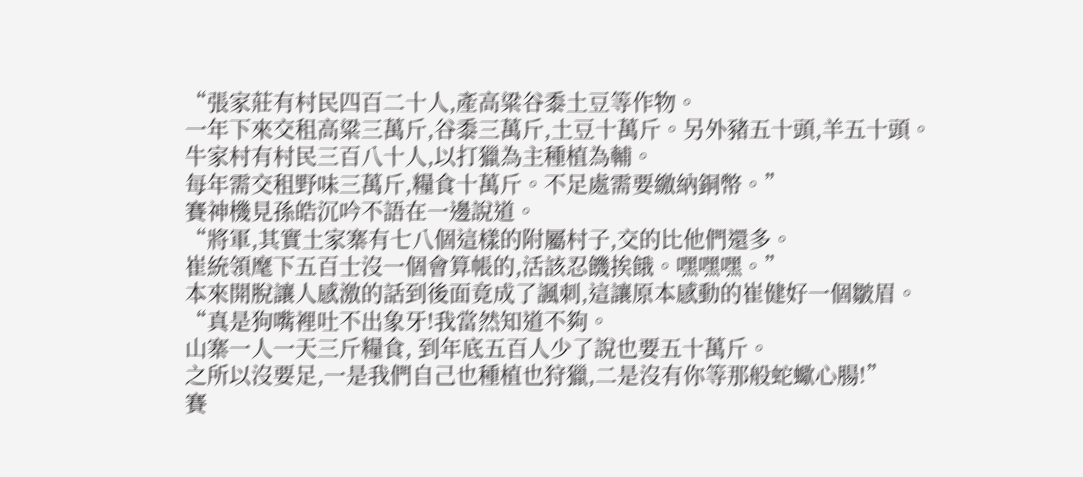“張家莊有村民四百二十人,產高粱谷黍土豆等作物。
一年下來交租高粱三萬斤,谷黍三萬斤,土豆十萬斤。另外豬五十頭,羊五十頭。
牛家村有村民三百八十人,以打獵為主種植為輔。
每年需交租野味三萬斤,糧食十萬斤。不足處需要繳納銅幣。”
賽神機見孫皓沉吟不語在一邊說道。
“將軍,其實土家寨有七八個這樣的附屬村子,交的比他們還多。
崔統領麾下五百士沒一個會算帳的,活該忍饑挨餓。嘿嘿嘿。”
本來開脫讓人感激的話到後面竟成了諷刺,這讓原本感動的崔健好一個皺眉。
“真是狗嘴裡吐不出象牙!我當然知道不夠。
山寨一人一天三斤糧食, 到年底五百人少了說也要五十萬斤。
之所以沒要足,一是我們自己也種植也狩獵,二是沒有你等那般蛇蠍心腸!”
賽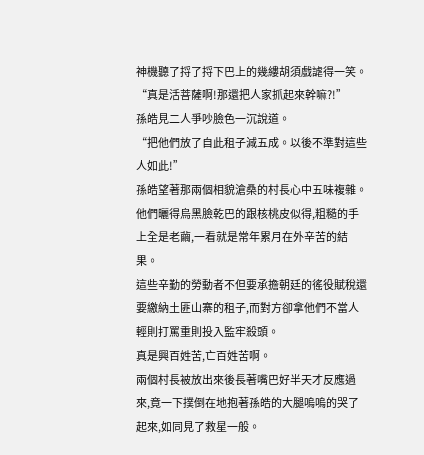神機聽了捋了捋下巴上的幾縷胡須戲謔得一笑。
“真是活菩薩啊!那還把人家抓起來幹嘛?!”
孫皓見二人爭吵臉色一沉說道。
“把他們放了自此租子減五成。以後不準對這些人如此!”
孫皓望著那兩個相貌滄桑的村長心中五味複雜。
他們曬得烏黑臉乾巴的跟核桃皮似得,粗糙的手上全是老繭,一看就是常年累月在外辛苦的結果。
這些辛勤的勞動者不但要承擔朝廷的徭役賦稅還要繳納土匪山寨的租子,而對方卻拿他們不當人輕則打罵重則投入監牢殺頭。
真是興百姓苦,亡百姓苦啊。
兩個村長被放出來後長著嘴巴好半天才反應過來,竟一下撲倒在地抱著孫皓的大腿嗚嗚的哭了起來,如同見了救星一般。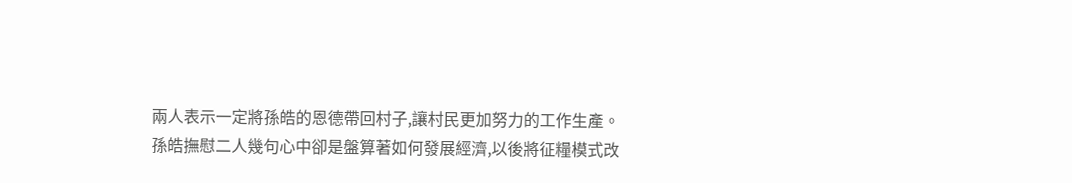兩人表示一定將孫皓的恩德帶回村子,讓村民更加努力的工作生產。
孫皓撫慰二人幾句心中卻是盤算著如何發展經濟,以後將征糧模式改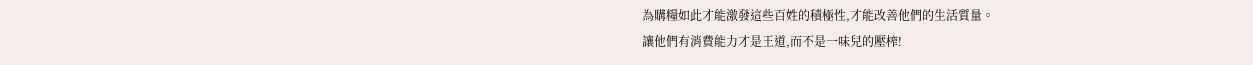為購糧如此才能激發這些百姓的積極性,才能改善他們的生活質量。
讓他們有消費能力才是王道,而不是一味兒的壓榨!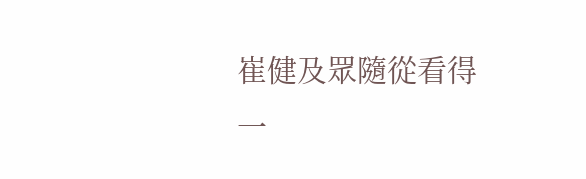崔健及眾隨從看得一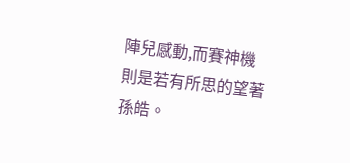陣兒感動,而賽神機則是若有所思的望著孫皓。